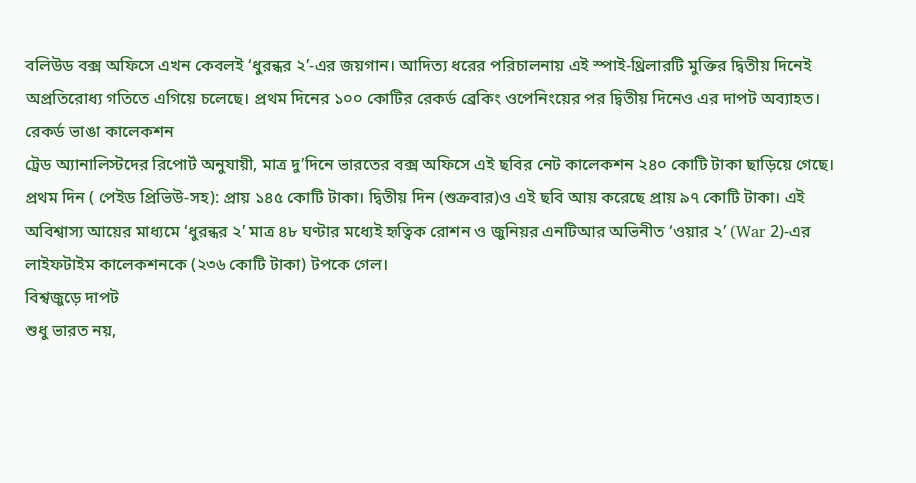বলিউড বক্স অফিসে এখন কেবলই ‘ধুরন্ধর ২’-এর জয়গান। আদিত্য ধরের পরিচালনায় এই স্পাই-থ্রিলারটি মুক্তির দ্বিতীয় দিনেই অপ্রতিরোধ্য গতিতে এগিয়ে চলেছে। প্রথম দিনের ১০০ কোটির রেকর্ড ব্রেকিং ওপেনিংয়ের পর দ্বিতীয় দিনেও এর দাপট অব্যাহত।
রেকর্ড ভাঙা কালেকশন
ট্রেড অ্যানালিস্টদের রিপোর্ট অনুযায়ী, মাত্র দু’দিনে ভারতের বক্স অফিসে এই ছবির নেট কালেকশন ২৪০ কোটি টাকা ছাড়িয়ে গেছে। প্রথম দিন ( পেইড প্রিভিউ-সহ): প্রায় ১৪৫ কোটি টাকা। দ্বিতীয় দিন (শুক্রবার)ও এই ছবি আয় করেছে প্রায় ৯৭ কোটি টাকা। এই অবিশ্বাস্য আয়ের মাধ্যমে ‘ধুরন্ধর ২’ মাত্র ৪৮ ঘণ্টার মধ্যেই হৃত্বিক রোশন ও জুনিয়র এনটিআর অভিনীত ‘ওয়ার ২’ (War 2)-এর লাইফটাইম কালেকশনকে (২৩৬ কোটি টাকা) টপকে গেল।
বিশ্বজুড়ে দাপট
শুধু ভারত নয়,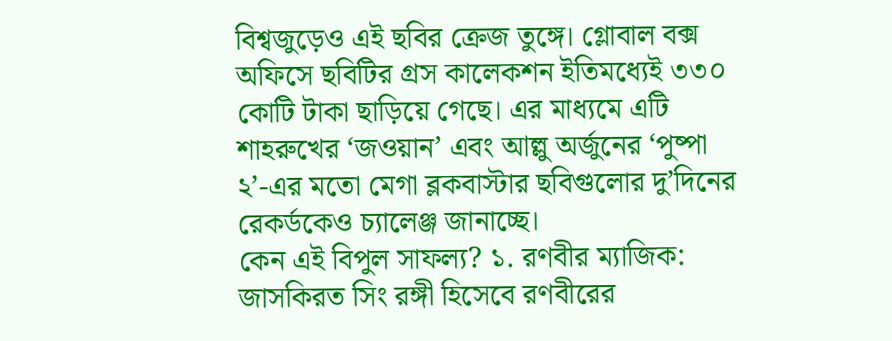বিশ্বজুড়েও এই ছবির ক্রেজ তুঙ্গে। গ্লোবাল বক্স অফিসে ছবিটির গ্রস কালেকশন ইতিমধ্যেই ৩৩০ কোটি টাকা ছাড়িয়ে গেছে। এর মাধ্যমে এটি শাহরুখের ‘জওয়ান’ এবং আল্লু অর্জুনের ‘পুষ্পা ২’-এর মতো মেগা ব্লকবাস্টার ছবিগুলোর দু’দিনের রেকর্ডকেও চ্যালেঞ্জ জানাচ্ছে।
কেন এই বিপুল সাফল্য? ১. রণবীর ম্যাজিক: জাসকিরত সিং রঙ্গী হিসেবে রণবীরের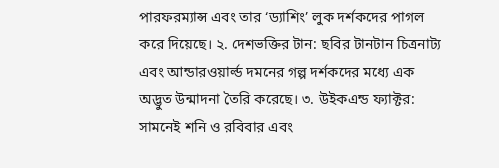পারফরম্যান্স এবং তার ‘ড্যাশিং’ লুক দর্শকদের পাগল করে দিয়েছে। ২. দেশভক্তির টান: ছবির টানটান চিত্রনাট্য এবং আন্ডারওয়ার্ল্ড দমনের গল্প দর্শকদের মধ্যে এক অদ্ভুত উন্মাদনা তৈরি করেছে। ৩. উইকএন্ড ফ্যাক্টর: সামনেই শনি ও রবিবার এবং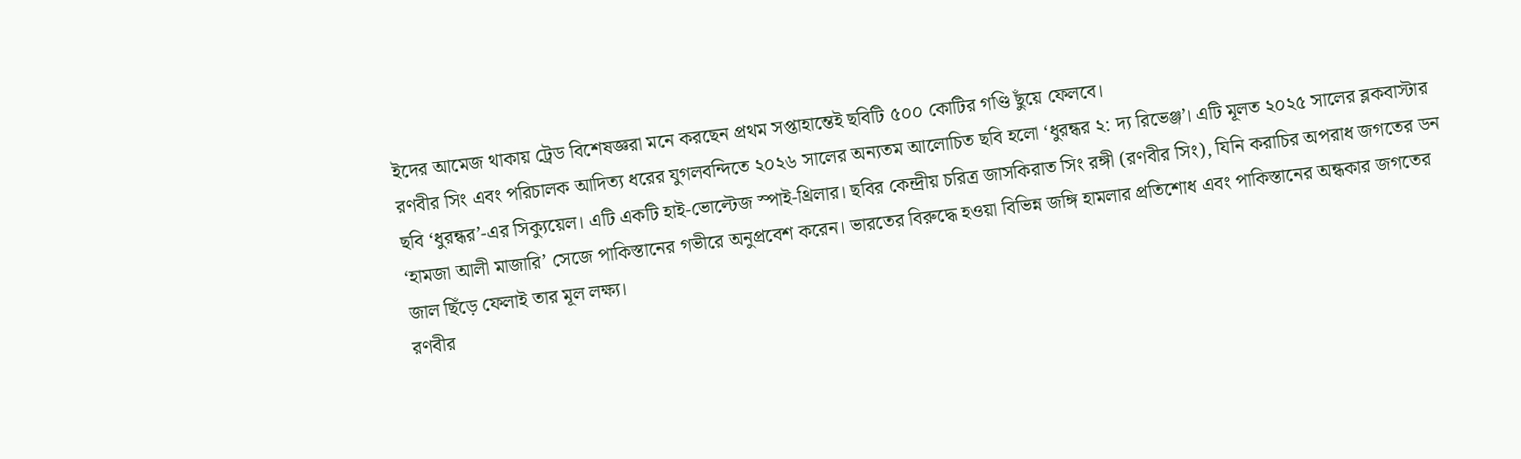ইদের আমেজ থাকায় ট্রেড বিশেষজ্ঞরা মনে করছেন প্রথম সপ্তাহান্তেই ছবিটি ৫০০ কোটির গণ্ডি ছুঁয়ে ফেলবে।
রণবীর সিং এবং পরিচালক আদিত্য ধরের যুগলবন্দিতে ২০২৬ সালের অন্যতম আলোচিত ছবি হলো ‘ধুরন্ধর ২: দ্য রিভেঞ্জ’। এটি মূলত ২০২৫ সালের ব্লকবাস্টার ছবি ‘ধুরন্ধর’-এর সিক্যুয়েল। এটি একটি হাই-ভোল্টেজ স্পাই-থ্রিলার। ছবির কেন্দ্রীয় চরিত্র জাসকিরাত সিং রঙ্গী (রণবীর সিং), যিনি করাচির অপরাধ জগতের ডন ‘হামজা আলী মাজারি’ সেজে পাকিস্তানের গভীরে অনুপ্রবেশ করেন। ভারতের বিরুদ্ধে হওয়া বিভিন্ন জঙ্গি হামলার প্রতিশোধ এবং পাকিস্তানের অন্ধকার জগতের জাল ছিঁড়ে ফেলাই তার মূল লক্ষ্য।
রণবীর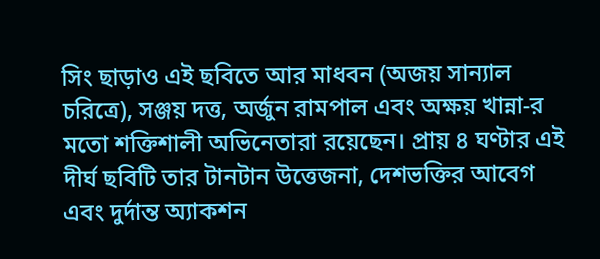সিং ছাড়াও এই ছবিতে আর মাধবন (অজয় সান্যাল চরিত্রে), সঞ্জয় দত্ত, অর্জুন রামপাল এবং অক্ষয় খান্না-র মতো শক্তিশালী অভিনেতারা রয়েছেন। প্রায় ৪ ঘণ্টার এই দীর্ঘ ছবিটি তার টানটান উত্তেজনা, দেশভক্তির আবেগ এবং দুর্দান্ত অ্যাকশন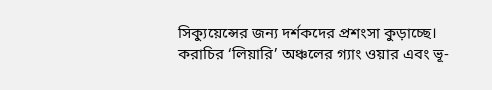সিক্যুয়েন্সের জন্য দর্শকদের প্রশংসা কুড়াচ্ছে। করাচির ‘লিয়ারি’ অঞ্চলের গ্যাং ওয়ার এবং ভূ-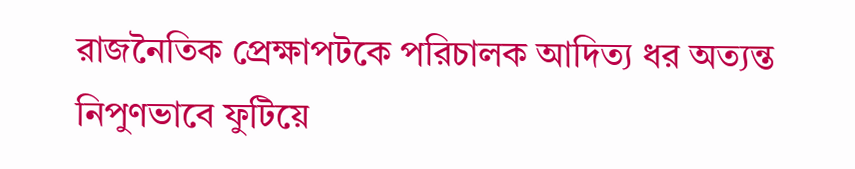রাজনৈতিক প্রেক্ষাপটকে পরিচালক আদিত্য ধর অত্যন্ত নিপুণভাবে ফুটিয়ে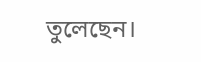তুলেছেন।